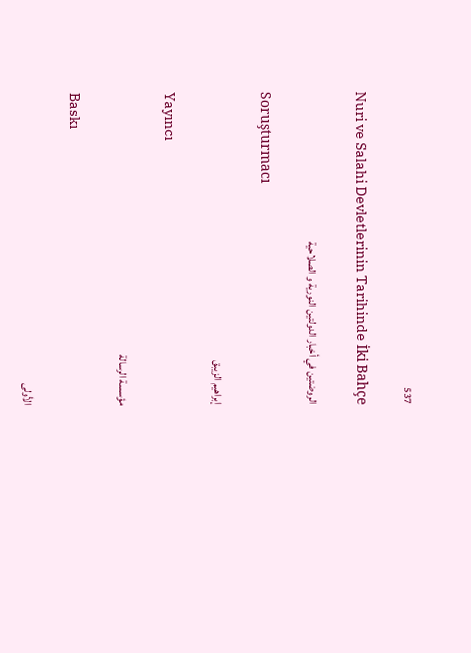537

Nuri ve Salahi Devletlerinin Tarihinde İki Bahçe

الروضتين في أخبار الدولتين النورية و الصلاحية

Soruşturmacı

إبراهيم الزيبق

Yayıncı

مؤسسة الرسالة

Baskı

الأولى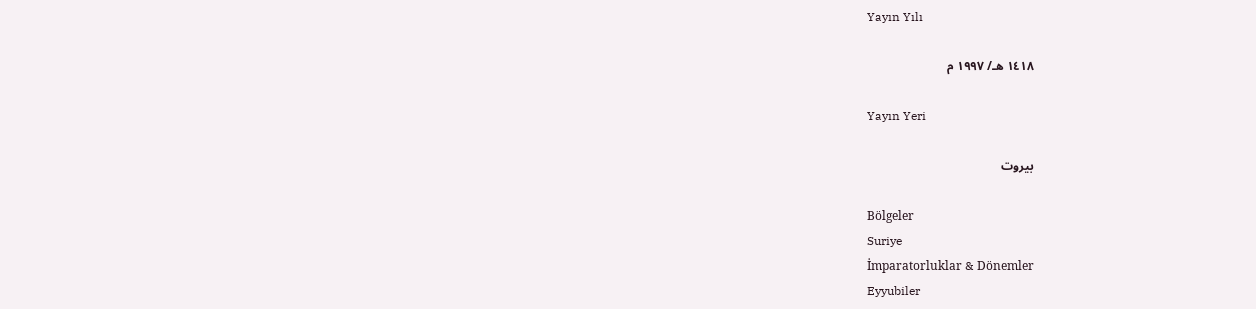Yayın Yılı

١٤١٨ هـ/ ١٩٩٧ م

Yayın Yeri

بيروت

Bölgeler
Suriye
İmparatorluklar & Dönemler
Eyyubiler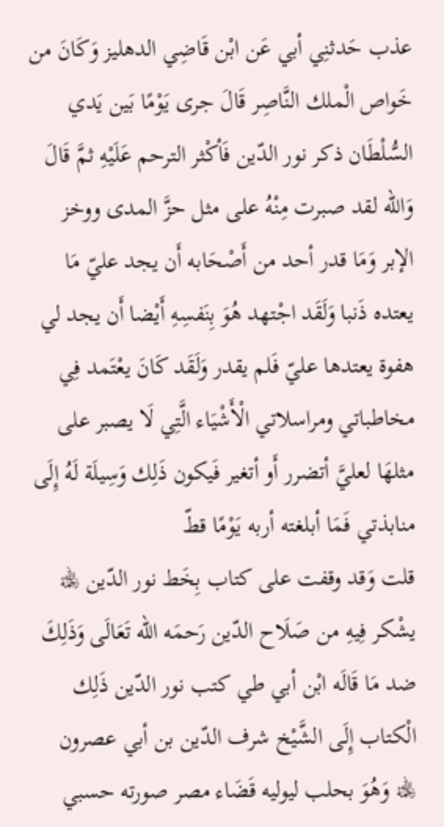عذب حَدثنِي أبي عَن ابْن قَاضِي الدهليز وَكَانَ من خَواص الْملك النَّاصِر قَالَ جرى يَوْمًا بَين يَدي السُّلْطَان ذكر نور الدّين فَأكْثر الترحم عَلَيْهِ ثمَّ قَالَ وَالله لقد صبرت مِنْهُ على مثل حزَّ المدى ووخز الإبر وَمَا قدر أحد من أَصْحَابه أَن يجد عليّ مَا يعتده ذَنبا وَلَقَد اجْتهد هُوَ بِنَفسِهِ أَيْضا أَن يجد لي هفوة يعتدها عليّ فَلم يقدر وَلَقَد كَانَ يعْتَمد فِي مخاطباتي ومراسلاتي الْأَشْيَاء الَّتِي لَا يصبر على مثلهَا لعليَّ أتضرر أَو أتغير فَيكون ذَلِك وَسِيلَة لَهُ إِلَى منابذتي فَمَا أبلغته أربه يَوْمًا قطّ
قلت وَقد وقفت على كتاب بِخَط نور الدّين ﵀ يشْكر فِيهِ من صَلَاح الدّين رَحمَه الله تَعَالَى وَذَلِكَ ضد مَا قَالَه ابْن أبي طي كتب نور الدّين ذَلِك الْكتاب إِلَى الشَّيْخ شرف الدّين بن أبي عصرون ﵀ وَهُوَ بحلب ليوليه قَضَاء مصر صورته حسبي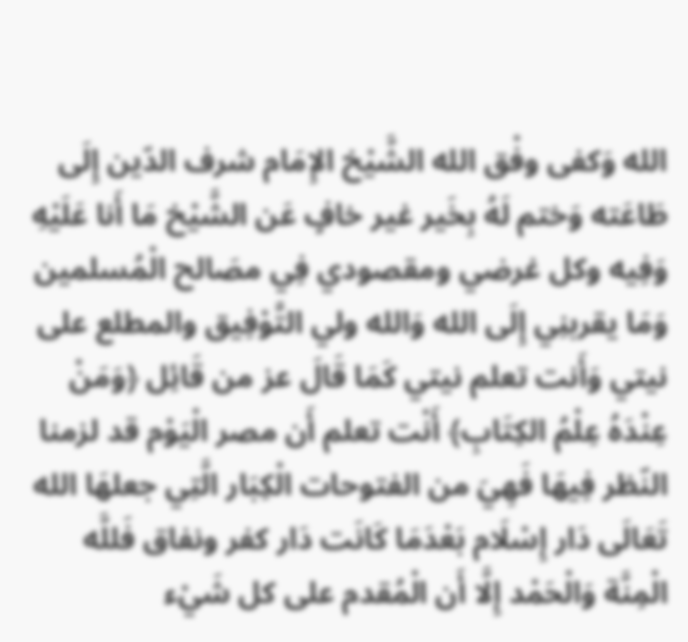الله وَكفى وفْق الله الشَّيْخ الإِمَام شرف الدّين إِلَى طَاعَته وَختم لَهُ بِخَير غير خافٍ عَن الشَّيْخ مَا أَنا عَلَيْهِ وَفِيه وكل غرضي ومقصودي فِي مصَالح الْمُسلمين وَمَا يقربنِي إِلَى الله وَالله ولي التَّوْفِيق والمطلع على نيتي وَأَنت تعلم نيتي كَمَا قَالَ عز من قَائِل ﴿وَمَنْ عِنْدَهُ عِلْمُ الكِتَابِ﴾ أَنْت تعلم أَن مصر الْيَوْم قد لزمنا النّظر فِيهَا فَهِيَ من الفتوحات الْكِبَار الَّتِي جعلهَا الله تَعَالَى دَار إِسْلَام بَعْدَمَا كَانَت دَار كفر ونفاق فَللَّه الْمِنَّة وَالْحَمْد إِلَّا أَن الْمُقدم على كل شَيْء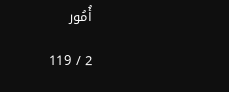أُمُور

2 / 119